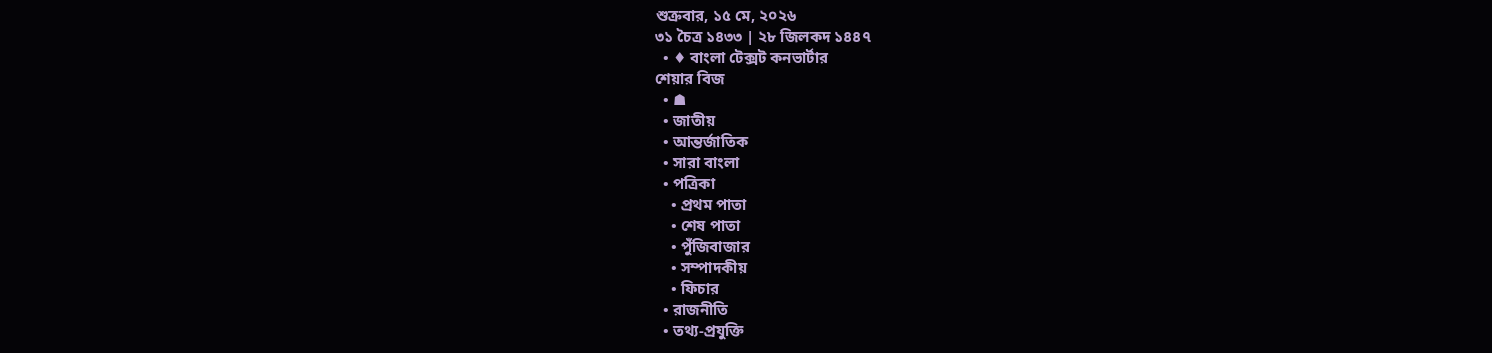শুক্রবার, ১৫ মে, ২০২৬
৩১ চৈত্র ১৪৩৩ | ২৮ জিলকদ ১৪৪৭
  • ♦ বাংলা টেক্সট কনভার্টার
শেয়ার বিজ
  • ☗
  • জাতীয়
  • আন্তর্জাতিক
  • সারা বাংলা
  • পত্রিকা
    • প্রথম পাতা
    • শেষ পাতা
    • পুঁজিবাজার
    • সম্পাদকীয়
    • ফিচার
  • রাজনীতি
  • তথ্য-প্রযুক্তি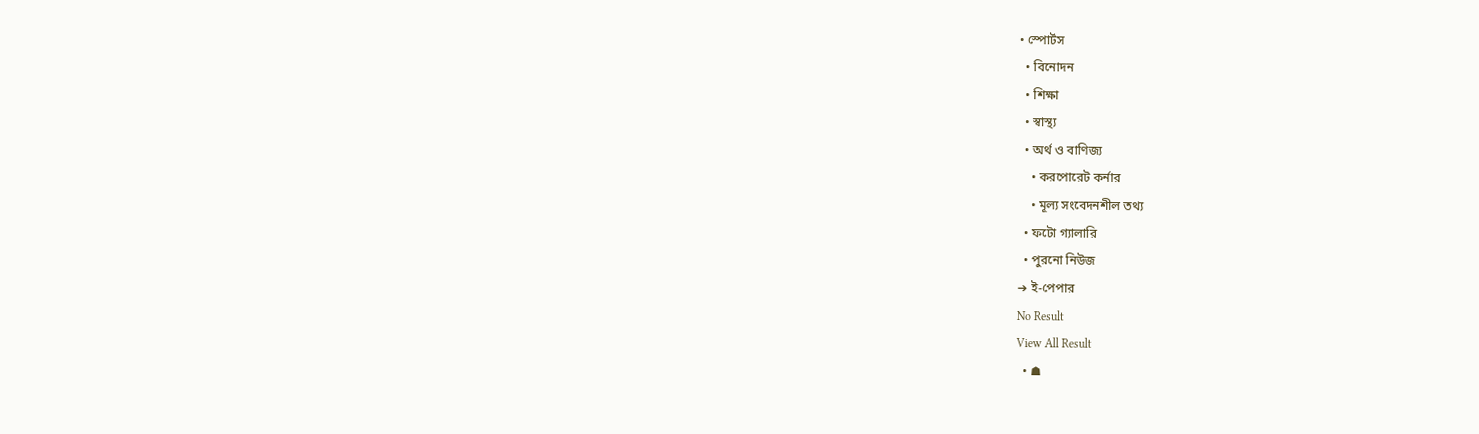• স্পোর্টস
  • বিনোদন
  • শিক্ষা
  • স্বাস্থ্য
  • অর্থ ও বাণিজ্য
    • করপোরেট কর্নার
    • মূল্য সংবেদনশীল তথ্য
  • ফটো গ্যালারি
  • পুরনো নিউজ
➔ ই-পেপার
No Result
View All Result
  • ☗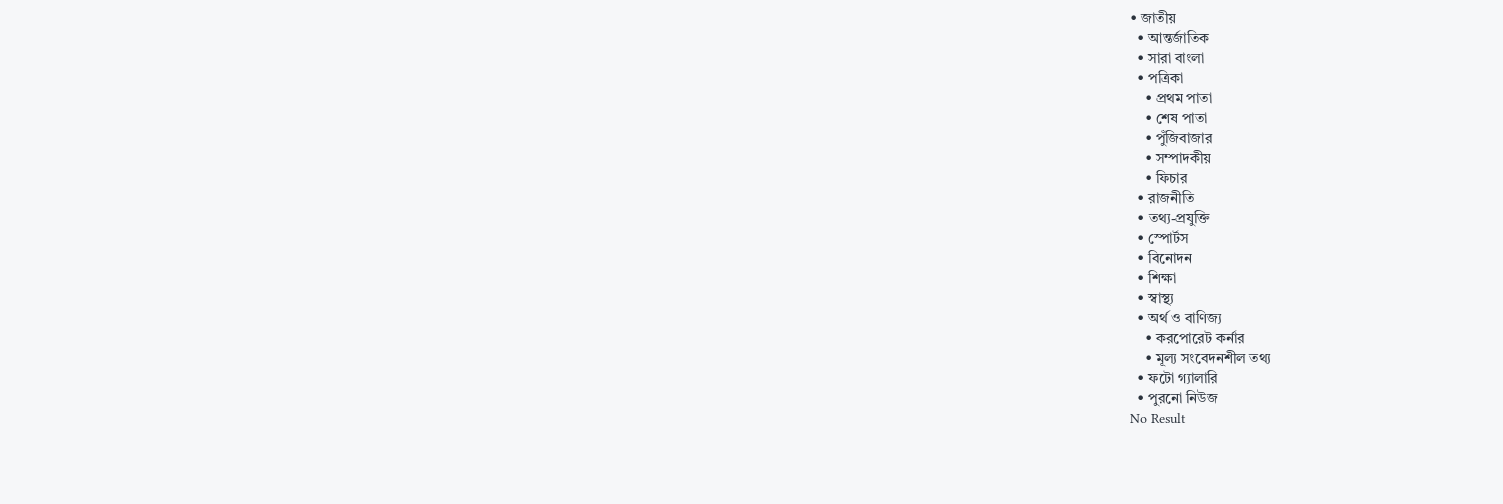• জাতীয়
  • আন্তর্জাতিক
  • সারা বাংলা
  • পত্রিকা
    • প্রথম পাতা
    • শেষ পাতা
    • পুঁজিবাজার
    • সম্পাদকীয়
    • ফিচার
  • রাজনীতি
  • তথ্য-প্রযুক্তি
  • স্পোর্টস
  • বিনোদন
  • শিক্ষা
  • স্বাস্থ্য
  • অর্থ ও বাণিজ্য
    • করপোরেট কর্নার
    • মূল্য সংবেদনশীল তথ্য
  • ফটো গ্যালারি
  • পুরনো নিউজ
No Result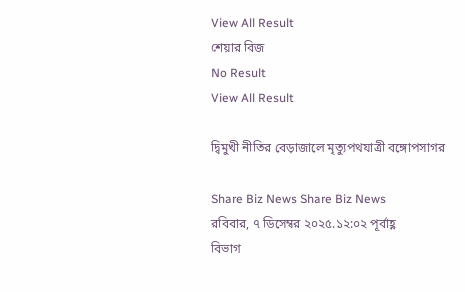View All Result
শেয়ার বিজ
No Result
View All Result

দ্বিমুখী নীতির বেড়াজালে মৃত্যুপথযাত্রী বঙ্গোপসাগর

Share Biz News Share Biz News
রবিবার, ৭ ডিসেম্বর ২০২৫.১২:০২ পূর্বাহ্ণ
বিভাগ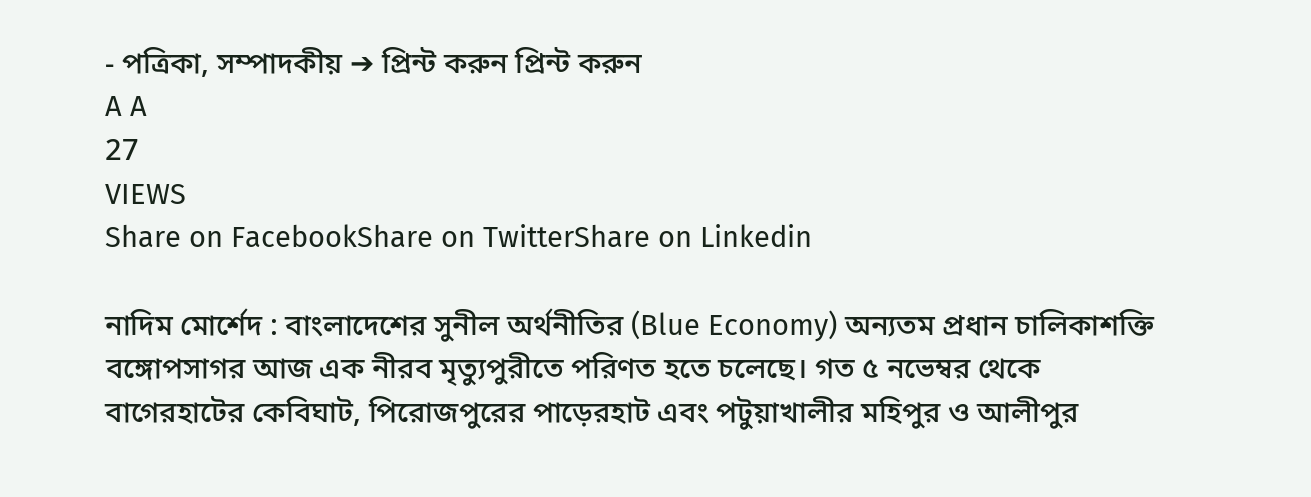- পত্রিকা, সম্পাদকীয় ➔ প্রিন্ট করুন প্রিন্ট করুন
A A
27
VIEWS
Share on FacebookShare on TwitterShare on Linkedin

নাদিম মোর্শেদ : বাংলাদেশের সুনীল অর্থনীতির (Blue Economy) অন্যতম প্রধান চালিকাশক্তি বঙ্গোপসাগর আজ এক নীরব মৃত্যুপুরীতে পরিণত হতে চলেছে। গত ৫ নভেম্বর থেকে বাগেরহাটের কেবিঘাট, পিরোজপুরের পাড়েরহাট এবং পটুয়াখালীর মহিপুর ও আলীপুর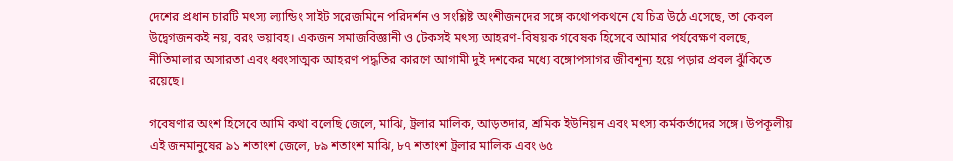দেশের প্রধান চারটি মৎস্য ল্যান্ডিং সাইট সরেজমিনে পরিদর্শন ও সংশ্লিষ্ট অংশীজনদের সঙ্গে কথোপকথনে যে চিত্র উঠে এসেছে, তা কেবল উদ্বেগজনকই নয়, বরং ভয়াবহ। একজন সমাজবিজ্ঞানী ও টেকসই মৎস্য আহরণ-বিষয়ক গবেষক হিসেবে আমার পর্যবেক্ষণ বলছে, নীতিমালার অসারতা এবং ধ্বংসাত্মক আহরণ পদ্ধতির কারণে আগামী দুই দশকের মধ্যে বঙ্গোপসাগর জীবশূন্য হয়ে পড়ার প্রবল ঝুঁকিতে রয়েছে।

গবেষণার অংশ হিসেবে আমি কথা বলেছি জেলে, মাঝি, ট্রলার মালিক, আড়তদার, শ্রমিক ইউনিয়ন এবং মৎস্য কর্মকর্তাদের সঙ্গে। উপকূলীয় এই জনমানুষের ৯১ শতাংশ জেলে, ৮৯ শতাংশ মাঝি, ৮৭ শতাংশ ট্রলার মালিক এবং ৬৫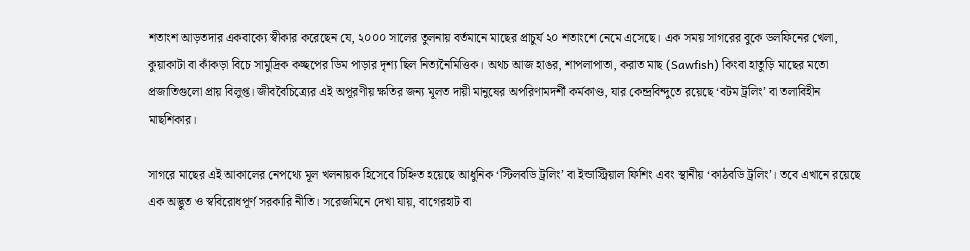শতাংশ আড়তদার একবাক্যে স্বীকার করেছেন যে, ২০০০ সালের তুলনায় বর্তমানে মাছের প্রাচুর্য ২০ শতাংশে নেমে এসেছে। এক সময় সাগরের বুকে ডলফিনের খেলা, কুয়াকাটা বা কাঁকড়া বিচে সামুদ্রিক কচ্ছপের ডিম পাড়ার দৃশ্য ছিল নিত্যনৈমিত্তিক। অথচ আজ হাঙর, শাপলাপাতা, করাত মাছ (Sawfish) কিংবা হাতুড়ি মাছের মতো প্রজাতিগুলো প্রায় বিলুপ্ত। জীববৈচিত্র্যের এই অপূরণীয় ক্ষতির জন্য মূলত দায়ী মানুষের অপরিণামদর্শী কর্মকাণ্ড, যার কেন্দ্রবিন্দুতে রয়েছে ‘বটম ট্রলিং’ বা তলাবিহীন মাছশিকার।

সাগরে মাছের এই আকালের নেপথ্যে মূল খলনায়ক হিসেবে চিহ্নিত হয়েছে আধুনিক ‘স্টিলবডি ট্রলিং’ বা ইন্ডাস্ট্রিয়াল ফিশিং এবং স্থানীয় ‘কাঠবডি ট্রলিং’। তবে এখানে রয়েছে এক অদ্ভুত ও স্ববিরোধপূর্ণ সরকারি নীতি। সরেজমিনে দেখা যায়, বাগেরহাট বা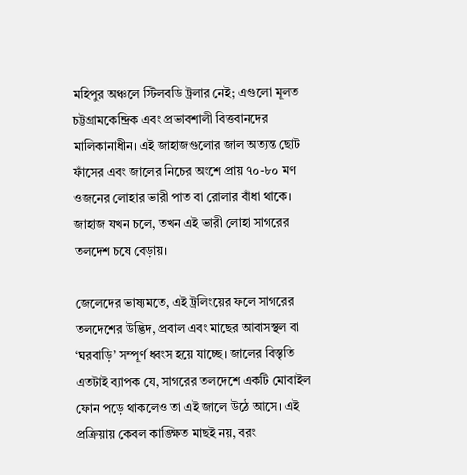মহিপুর অঞ্চলে স্টিলবডি ট্রলার নেই; এগুলো মূলত চট্টগ্রামকেন্দ্রিক এবং প্রভাবশালী বিত্তবানদের মালিকানাধীন। এই জাহাজগুলোর জাল অত্যন্ত ছোট ফাঁসের এবং জালের নিচের অংশে প্রায় ৭০-৮০ মণ ওজনের লোহার ভারী পাত বা রোলার বাঁধা থাকে। জাহাজ যখন চলে, তখন এই ভারী লোহা সাগরের তলদেশ চষে বেড়ায়।

জেলেদের ভাষ্যমতে, এই ট্রলিংয়ের ফলে সাগরের তলদেশের উদ্ভিদ, প্রবাল এবং মাছের আবাসস্থল বা ‘ঘরবাড়ি’ সম্পূর্ণ ধ্বংস হয়ে যাচ্ছে। জালের বিস্তৃতি এতটাই ব্যাপক যে, সাগরের তলদেশে একটি মোবাইল ফোন পড়ে থাকলেও তা এই জালে উঠে আসে। এই প্রক্রিয়ায় কেবল কাঙ্ক্ষিত মাছই নয়, বরং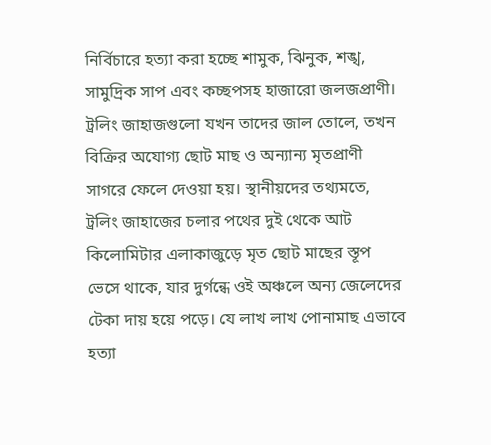নির্বিচারে হত্যা করা হচ্ছে শামুক, ঝিনুক, শঙ্খ, সামুদ্রিক সাপ এবং কচ্ছপসহ হাজারো জলজপ্রাণী। ট্রলিং জাহাজগুলো যখন তাদের জাল তোলে, তখন বিক্রির অযোগ্য ছোট মাছ ও অন্যান্য মৃতপ্রাণী সাগরে ফেলে দেওয়া হয়। স্থানীয়দের তথ্যমতে, ট্রলিং জাহাজের চলার পথের দুই থেকে আট কিলোমিটার এলাকাজুড়ে মৃত ছোট মাছের স্তূপ ভেসে থাকে, যার দুর্গন্ধে ওই অঞ্চলে অন্য জেলেদের টেকা দায় হয়ে পড়ে। যে লাখ লাখ পোনামাছ এভাবে হত্যা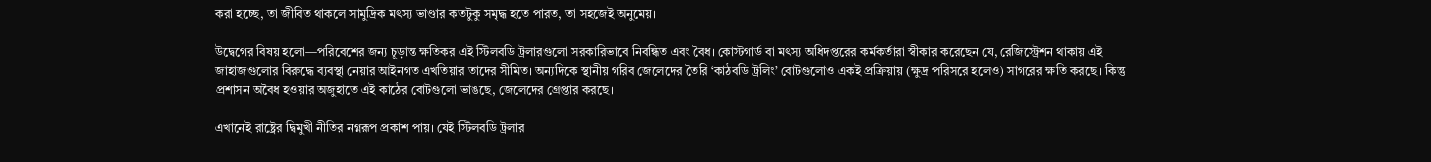করা হচ্ছে, তা জীবিত থাকলে সামুদ্রিক মৎস্য ভাণ্ডার কতটুকু সমৃদ্ধ হতে পারত, তা সহজেই অনুমেয়।

উদ্বেগের বিষয় হলো—পরিবেশের জন্য চূড়ান্ত ক্ষতিকর এই স্টিলবডি ট্রলারগুলো সরকারিভাবে নিবন্ধিত এবং বৈধ। কোস্টগার্ড বা মৎস্য অধিদপ্তরের কর্মকর্তারা স্বীকার করেছেন যে, রেজিস্ট্রেশন থাকায় এই জাহাজগুলোর বিরুদ্ধে ব্যবস্থা নেয়ার আইনগত এখতিয়ার তাদের সীমিত। অন্যদিকে স্থানীয় গরিব জেলেদের তৈরি ‘কাঠবডি ট্রলিং’ বোটগুলোও একই প্রক্রিয়ায় (ক্ষুদ্র পরিসরে হলেও) সাগরের ক্ষতি করছে। কিন্তু প্রশাসন অবৈধ হওয়ার অজুহাতে এই কাঠের বোটগুলো ভাঙছে, জেলেদের গ্রেপ্তার করছে।

এখানেই রাষ্ট্রের দ্বিমুখী নীতির নগ্নরূপ প্রকাশ পায়। যেই স্টিলবডি ট্রলার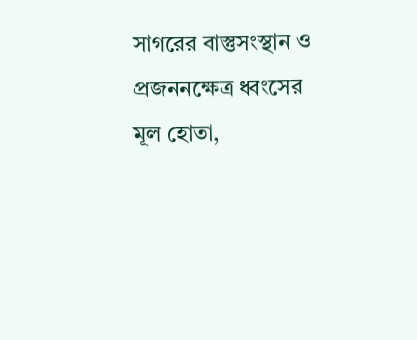সাগরের বাস্তুসংস্থান ও প্রজননক্ষেত্র ধ্বংসের মূল হোতা,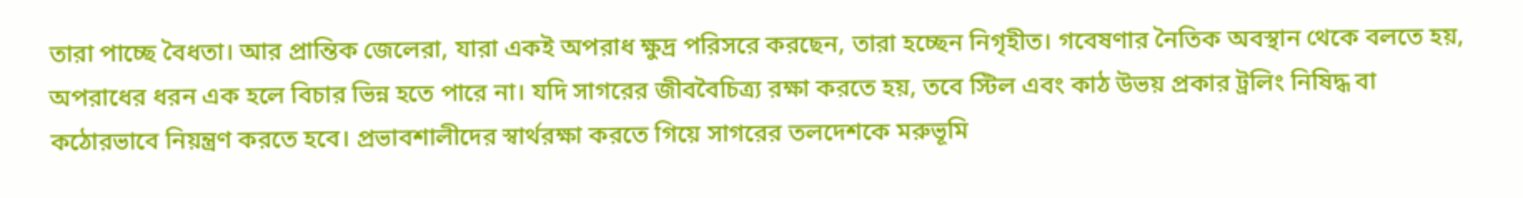তারা পাচ্ছে বৈধতা। আর প্রান্তিক জেলেরা, যারা একই অপরাধ ক্ষুদ্র পরিসরে করছেন, তারা হচ্ছেন নিগৃহীত। গবেষণার নৈতিক অবস্থান থেকে বলতে হয়, অপরাধের ধরন এক হলে বিচার ভিন্ন হতে পারে না। যদি সাগরের জীববৈচিত্র্য রক্ষা করতে হয়, তবে স্টিল এবং কাঠ উভয় প্রকার ট্রলিং নিষিদ্ধ বা কঠোরভাবে নিয়ন্ত্রণ করতে হবে। প্রভাবশালীদের স্বার্থরক্ষা করতে গিয়ে সাগরের তলদেশকে মরুভূমি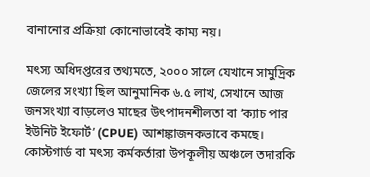বানানোর প্রক্রিয়া কোনোভাবেই কাম্য নয়।

মৎস্য অধিদপ্তরের তথ্যমতে, ২০০০ সালে যেখানে সামুদ্রিক জেলের সংখ্যা ছিল আনুমানিক ৬.৫ লাখ, সেখানে আজ জনসংখ্যা বাড়লেও মাছের উৎপাদনশীলতা বা ‘ক্যাচ পার ইউনিট ইফোর্ট’ (CPUE) আশঙ্কাজনকভাবে কমছে। কোস্টগার্ড বা মৎস্য কর্মকর্তারা উপকূলীয় অঞ্চলে তদারকি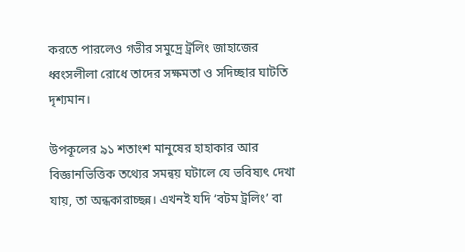করতে পারলেও গভীর সমুদ্রে ট্রলিং জাহাজের ধ্বংসলীলা রোধে তাদের সক্ষমতা ও সদিচ্ছার ঘাটতি দৃশ্যমান।

উপকূলের ৯১ শতাংশ মানুষের হাহাকার আর বিজ্ঞানভিত্তিক তথ্যের সমন্বয় ঘটালে যে ভবিষ্যৎ দেখা যায়, তা অন্ধকারাচ্ছন্ন। এখনই যদি ‘বটম ট্রলিং’ বা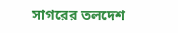সাগরের তলদেশ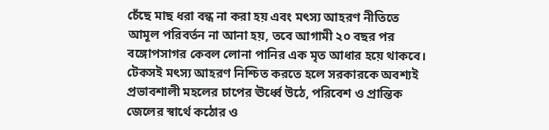চেঁছে মাছ ধরা বন্ধ না করা হয় এবং মৎস্য আহরণ নীতিতে আমূল পরিবর্তন না আনা হয়, তবে আগামী ২০ বছর পর বঙ্গোপসাগর কেবল লোনা পানির এক মৃত আধার হয়ে থাকবে। টেকসই মৎস্য আহরণ নিশ্চিত করতে হলে সরকারকে অবশ্যই প্রভাবশালী মহলের চাপের ঊর্ধ্বে উঠে, পরিবেশ ও প্রান্তিক জেলের স্বার্থে কঠোর ও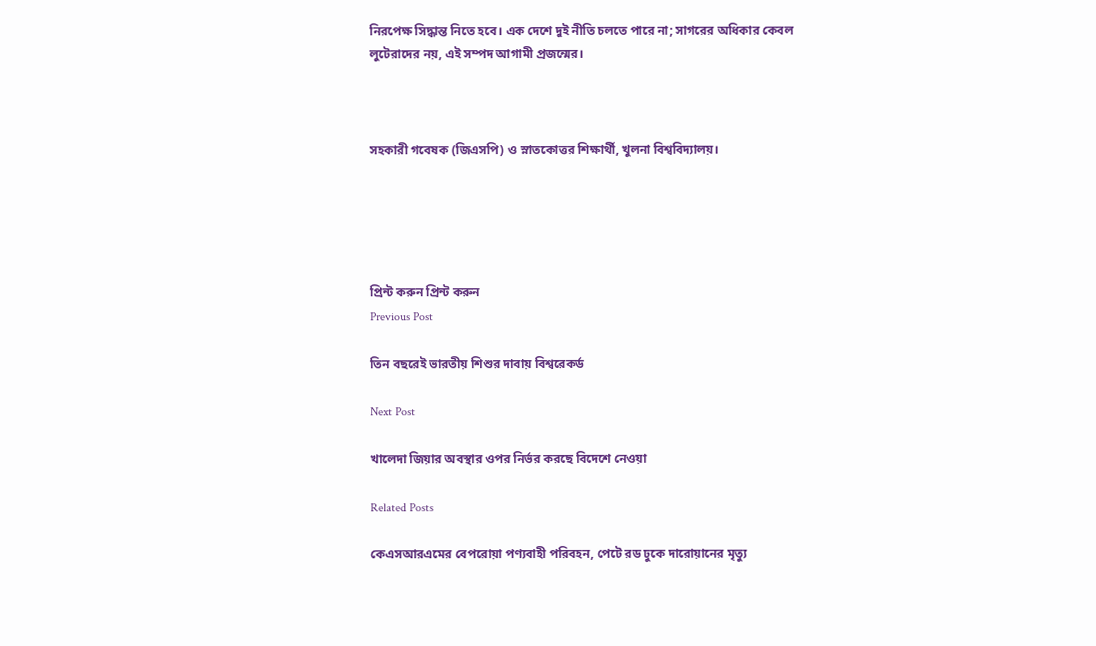নিরপেক্ষ সিদ্ধান্ত নিতে হবে। এক দেশে দুই নীতি চলতে পারে না; সাগরের অধিকার কেবল লুটেরাদের নয়, এই সম্পদ আগামী প্রজন্মের।



সহকারী গবেষক (জিএসপি) ও স্নাতকোত্তর শিক্ষার্থী, খুলনা বিশ্ববিদ্যালয়।





প্রিন্ট করুন প্রিন্ট করুন
Previous Post

তিন বছরেই ভারতীয় শিশুর দাবায় বিশ্বরেকর্ড

Next Post

খালেদা জিয়ার অবস্থার ওপর নির্ভর করছে বিদেশে নেওয়া

Related Posts

কেএসআরএমের বেপরোয়া পণ্যবাহী পরিবহন, পেটে রড ঢুকে দারোয়ানের মৃত্যু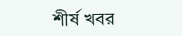শীর্ষ খবর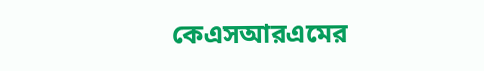কেএসআরএমের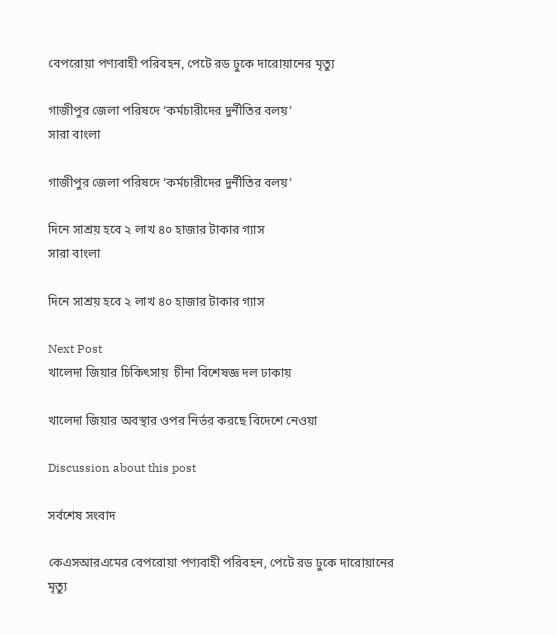বেপরোয়া পণ্যবাহী পরিবহন, পেটে রড ঢুকে দারোয়ানের মৃত্যু

গাজীপুর জেলা পরিষদে ‘কর্মচারীদের দুর্নীতির বলয়’
সারা বাংলা

গাজীপুর জেলা পরিষদে ‘কর্মচারীদের দুর্নীতির বলয়’

দিনে সাশ্রয় হবে ২ লাখ ৪০ হাজার টাকার গ্যাস
সারা বাংলা

দিনে সাশ্রয় হবে ২ লাখ ৪০ হাজার টাকার গ্যাস

Next Post
খালেদা জিয়ার চিকিৎসায়  চীনা বিশেষজ্ঞ দল ঢাকায়

খালেদা জিয়ার অবস্থার ওপর নির্ভর করছে বিদেশে নেওয়া

Discussion about this post

সর্বশেষ সংবাদ

কেএসআরএমের বেপরোয়া পণ্যবাহী পরিবহন, পেটে রড ঢুকে দারোয়ানের মৃত্যু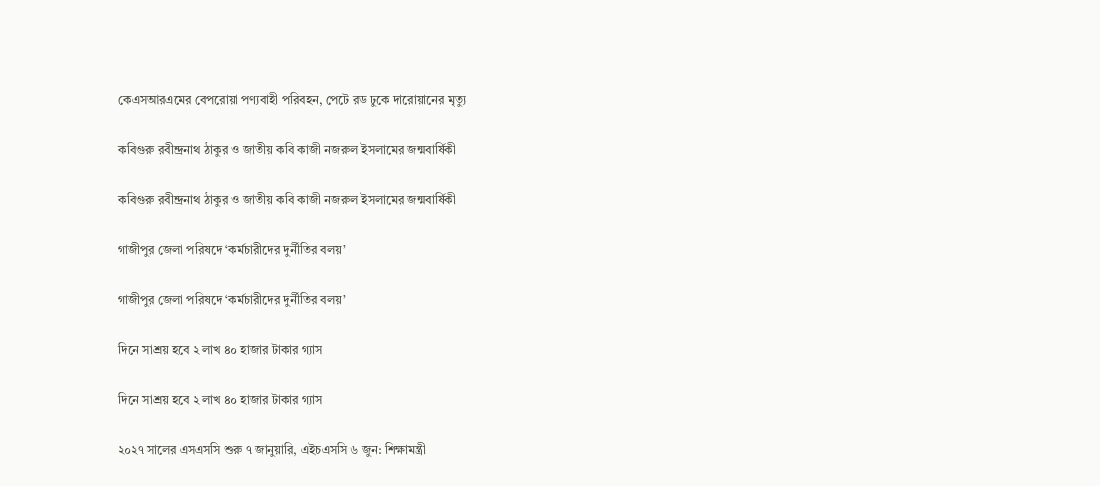কেএসআরএমের বেপরোয়া পণ্যবাহী পরিবহন, পেটে রড ঢুকে দারোয়ানের মৃত্যু

কবিগুরু রবীন্দ্রনাথ ঠাকুর ও জাতীয় কবি কাজী নজরুল ইসলামের জন্মবার্ষিকী

কবিগুরু রবীন্দ্রনাথ ঠাকুর ও জাতীয় কবি কাজী নজরুল ইসলামের জন্মবার্ষিকী

গাজীপুর জেলা পরিষদে ‘কর্মচারীদের দুর্নীতির বলয়’

গাজীপুর জেলা পরিষদে ‘কর্মচারীদের দুর্নীতির বলয়’

দিনে সাশ্রয় হবে ২ লাখ ৪০ হাজার টাকার গ্যাস

দিনে সাশ্রয় হবে ২ লাখ ৪০ হাজার টাকার গ্যাস

২০২৭ সালের এসএসসি শুরু ৭ জানুয়ারি, এইচএসসি ৬ জুন: শিক্ষামন্ত্রী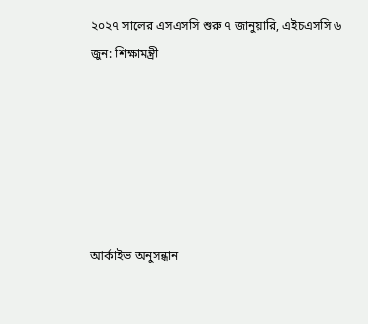২০২৭ সালের এসএসসি শুরু ৭ জানুয়ারি, এইচএসসি ৬ জুন: শিক্ষামন্ত্রী






আর্কাইভ অনুসন্ধান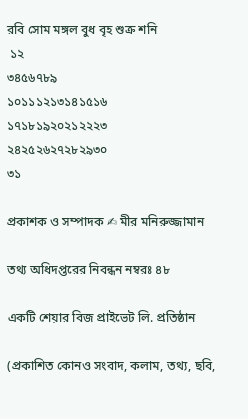রবি সোম মঙ্গল বুধ বৃহ শুক্র শনি
 ১২
৩৪৫৬৭৮৯
১০১১১২১৩১৪১৫১৬
১৭১৮১৯২০২১২২২৩
২৪২৫২৬২৭২৮২৯৩০
৩১

প্রকাশক ও সম্পাদক ✍ মীর মনিরুজ্জামান

তথ‌্য অ‌ধিদপ্ত‌রের নিবন্ধন নম্বরঃ ৪৮

একটি শেয়ার বিজ প্রাইভেট লি. প্রতিষ্ঠান

(প্রকাশিত কোনও সংবাদ, কলাম, তথ্য, ছবি,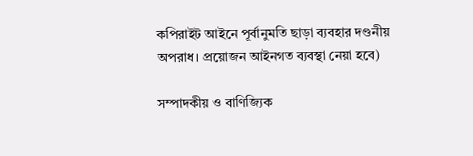কপিরাইট আইনে পূর্বানুমতি ছাড়া ব্যবহার দণ্ডনীয় অপরাধ। প্রয়োজন আইনগত ব্যবস্থা নেয়া হবে)

সম্পাদকীয় ও বাণিজ্যিক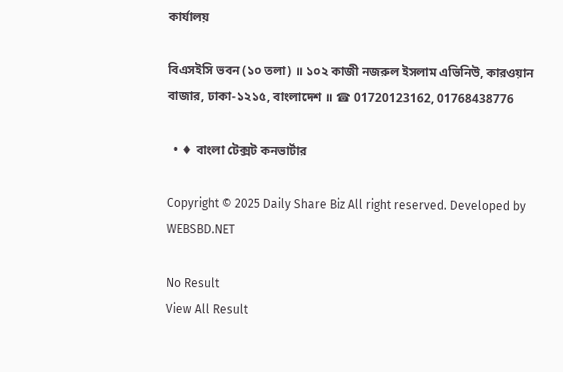কার্যালয়

বিএসইসি ভবন (১০ তলা) ॥ ১০২ কাজী নজরুল ইসলাম এভিনিউ, কারওয়ান বাজার, ঢাকা-১২১৫, বাংলাদেশ ॥ ☎ 01720123162, 01768438776

  • ♦ বাংলা টেক্সট কনভার্টার

Copyright © 2025 Daily Share Biz All right reserved. Developed by WEBSBD.NET

No Result
View All Result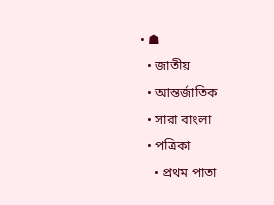• ☗
  • জাতীয়
  • আন্তর্জাতিক
  • সারা বাংলা
  • পত্রিকা
    • প্রথম পাতা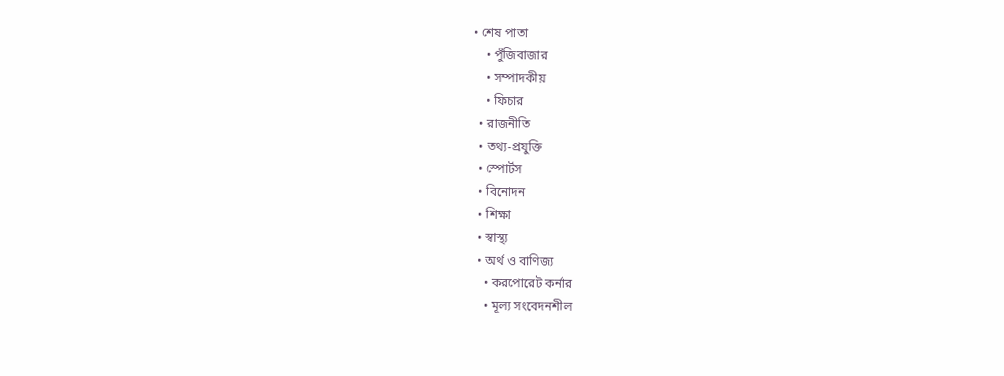• শেষ পাতা
    • পুঁজিবাজার
    • সম্পাদকীয়
    • ফিচার
  • রাজনীতি
  • তথ্য-প্রযুক্তি
  • স্পোর্টস
  • বিনোদন
  • শিক্ষা
  • স্বাস্থ্য
  • অর্থ ও বাণিজ্য
    • করপোরেট কর্নার
    • মূল্য সংবেদনশীল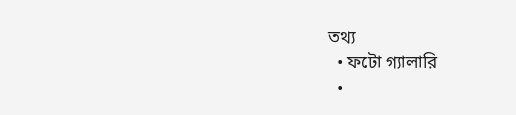তথ্য
  • ফটো গ্যালারি
  •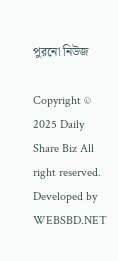পুরনো নিউজ

Copyright © 2025 Daily Share Biz All right reserved. Developed by WEBSBD.NET